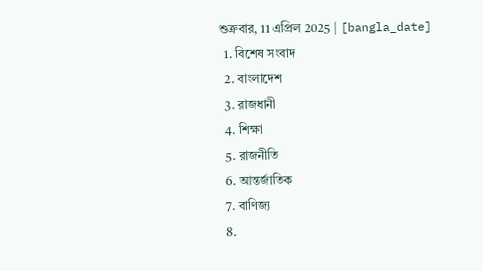শুক্রবার, 11 এপ্রিল 2025 | [bangla_date]
  1. বিশেষ সংবাদ
  2. বাংলাদেশ
  3. রাজধানী
  4. শিক্ষা
  5. রাজনীতি
  6. আন্তর্জাতিক
  7. বাণিজ্য
  8.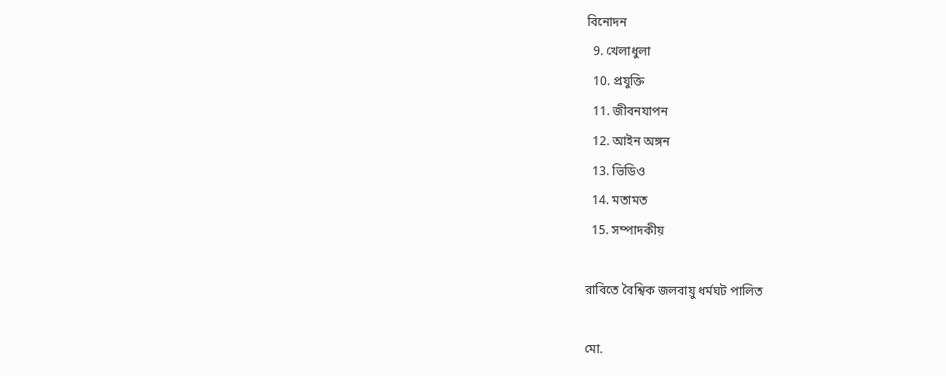বিনোদন
  9. খেলাধুলা
  10. প্রযুক্তি
  11. জীবনযাপন
  12. আইন অঙ্গন
  13. ভিডিও
  14. মতামত
  15. সম্পাদকীয়

রাবিতে বৈশ্বিক জলবায়ু ধর্মঘট পালিত

মো.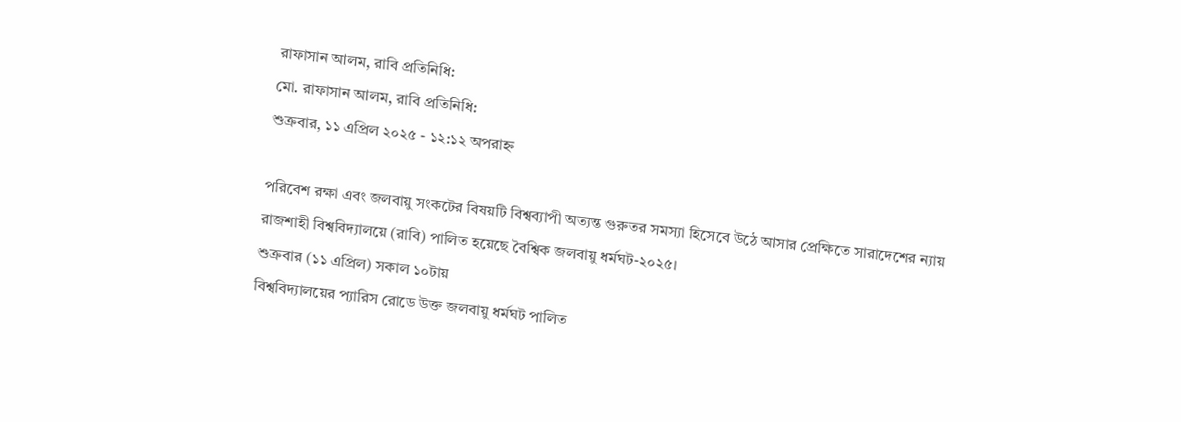রাফাসান আলম, রাবি প্রতিনিধি:
মো. রাফাসান আলম, রাবি প্রতিনিধি:
শুক্রবার, ১১ এপ্রিল ২০২৫ - ১২:১২ অপরাহ্ন

পরিবেশ রক্ষা এবং জলবায়ু সংকটের বিষয়টি বিশ্বব্যাপী অত্যন্ত গুরুতর সমস্যা হিসেবে উঠে আসার প্রেক্ষিতে সারাদেশের ন্যায় রাজশাহী বিশ্ববিদ্যালয়ে (রাবি) পালিত হয়েছে বৈশ্বিক জলবায়ু ধর্মঘট-২০২৫।
শুক্রবার (১১ এপ্রিল) সকাল ১০টায়
বিশ্ববিদ্যালয়ের প্যারিস রোডে উক্ত জলবায়ু ধর্মঘট পালিত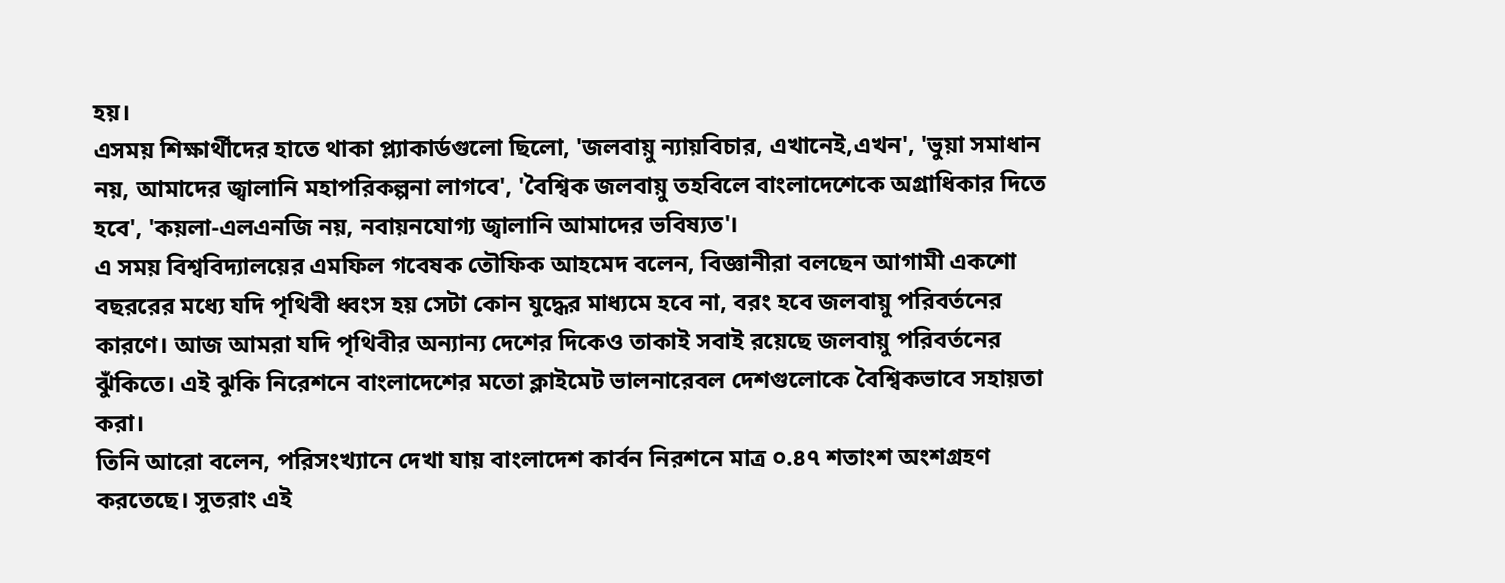হয়।
এসময় শিক্ষার্থীদের হাতে থাকা প্ল্যাকার্ডগুলো ছিলো, 'জলবায়ু ন্যায়বিচার, এখানেই,এখন', 'ভুয়া সমাধান নয়, আমাদের জ্বালানি মহাপরিকল্পনা লাগবে', 'বৈশ্বিক জলবায়ু তহবিলে বাংলাদেশেকে অগ্রাধিকার দিতে হবে', 'কয়লা-এলএনজি নয়, নবায়নযোগ্য জ্বালানি আমাদের ভবিষ্যত'।
এ সময় বিশ্ববিদ্যালয়ের এমফিল গবেষক তৌফিক আহমেদ বলেন, বিজ্ঞানীরা বলছেন আগামী একশো বছররের মধ্যে যদি পৃথিবী ধ্বংস হয় সেটা কোন যুদ্ধের মাধ্যমে হবে না, বরং হবে জলবায়ু পরিবর্তনের কারণে। আজ আমরা যদি পৃথিবীর অন্যান্য দেশের দিকেও তাকাই সবাই রয়েছে জলবায়ু পরিবর্তনের ঝুঁকিতে। এই ঝুকি নিরেশনে বাংলাদেশের মতো ক্লাইমেট ভালনারেবল দেশগুলোকে বৈশ্বিকভাবে সহায়তা করা।
তিনি আরো বলেন, পরিসংখ্যানে দেখা যায় বাংলাদেশ কার্বন নিরশনে মাত্র ০.৪৭ শতাংশ অংশগ্রহণ করতেছে। সুতরাং এই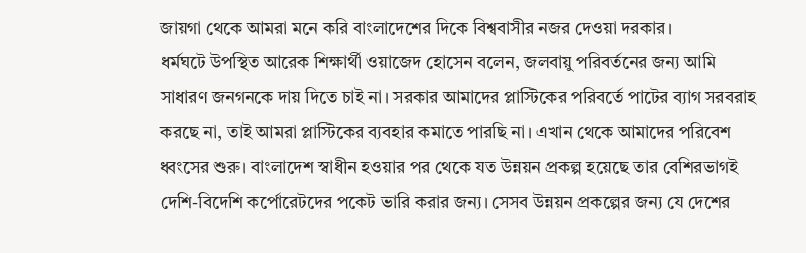জায়গা থেকে আমরা মনে করি বাংলাদেশের দিকে বিশ্ববাসীর নজর দেওয়া দরকার।
ধর্মঘটে উপস্থিত আরেক শিক্ষার্থী ওয়াজেদ হোসেন বলেন, জলবায়ু পরিবর্তনের জন্য আমি সাধারণ জনগনকে দায় দিতে চাই না। সরকার আমাদের প্লাস্টিকের পরিবর্তে পাটের ব্যাগ সরবরাহ করছে না, তাই আমরা প্লাস্টিকের ব্যবহার কমাতে পারছি না। এখান থেকে আমাদের পরিবেশ ধ্বংসের শুরু। বাংলাদেশ স্বাধীন হওয়ার পর থেকে যত উন্নয়ন প্রকল্প হয়েছে তার বেশিরভাগই দেশি-বিদেশি কর্পোরেটদের পকেট ভারি করার জন্য। সেসব উন্নয়ন প্রকল্পের জন্য যে দেশের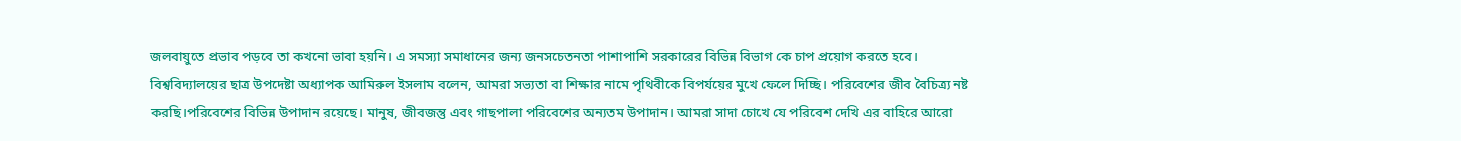জলবায়ুতে প্রভাব পড়বে তা কখনো ভাবা হয়নি। এ সমস্যা সমাধানের জন্য জনসচেতনতা পাশাপাশি সরকারের বিভিন্ন বিভাগ কে চাপ প্রয়োগ করতে হবে।
বিশ্ববিদ্যালয়ের ছাত্র উপদেষ্টা অধ্যাপক আমিরুল ইসলাম বলেন, আমরা সভ্যতা বা শিক্ষার নামে পৃথিবীকে বিপর্যয়ের মুখে ফেলে দিচ্ছি। পরিবেশের জীব বৈচিত্র্য নষ্ট করছি।পরিবেশের বিভিন্ন উপাদান রয়েছে। মানুষ, জীবজন্তু এবং গাছপালা পরিবেশের অন্যতম উপাদান। আমরা সাদা চোখে যে পরিবেশ দেখি এর বাহিরে আরো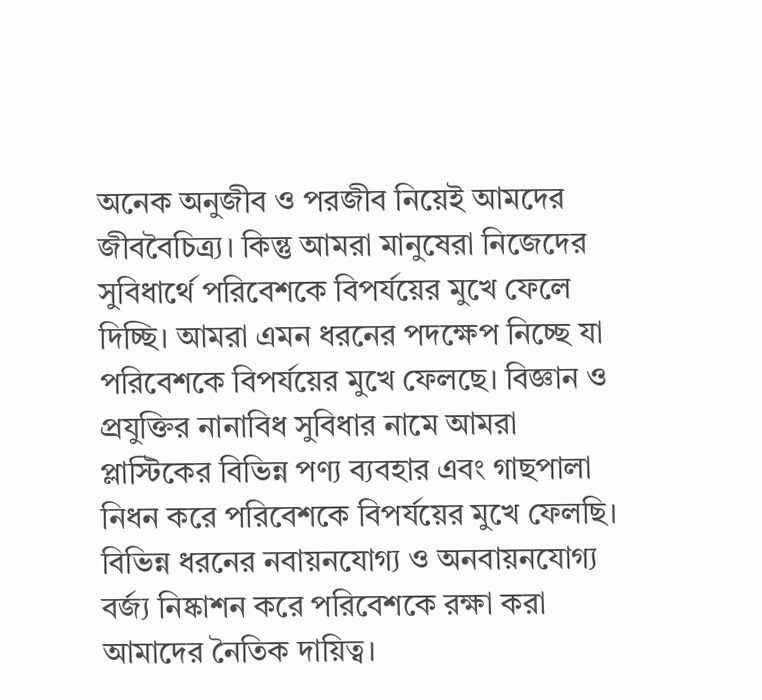অনেক অনুজীব ও পরজীব নিয়েই আমদের জীববৈচিত্র্য। কিন্তু আমরা মানুষেরা নিজেদের সুবিধার্থে পরিবেশকে বিপর্যয়ের মুখে ফেলে দিচ্ছি। আমরা এমন ধরনের পদক্ষেপ নিচ্ছে যা পরিবেশকে বিপর্যয়ের মুখে ফেলছে। বিজ্ঞান ও প্রযুক্তির নানাবিধ সুবিধার নামে আমরা প্লাস্টিকের বিভিন্ন পণ্য ব্যবহার এবং গাছপালা নিধন করে পরিবেশকে বিপর্যয়ের মুখে ফেলছি। বিভিন্ন ধরনের নবায়নযোগ্য ও অনবায়নযোগ্য বর্জ্য নিষ্কাশন করে পরিবেশকে রক্ষা করা আমাদের নৈতিক দায়িত্ব।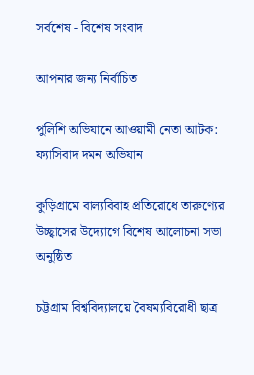সর্বশেষ - বিশেষ সংবাদ

আপনার জন্য নির্বাচিত

পুলিশি অভিযানে আওয়ামী নেতা আটক: ফ্যাসিবাদ দমন অভিযান

কুড়িগ্রামে বাল্যবিবাহ প্রতিরোধে তারুণ্যের উচ্ছ্বাসের উদ্যোগে বিশেষ আলোচনা সভা অনুষ্ঠিত

চট্টগ্রাম বিশ্ববিদ্যালয়ে বৈষম্যবিরোধী ছাত্র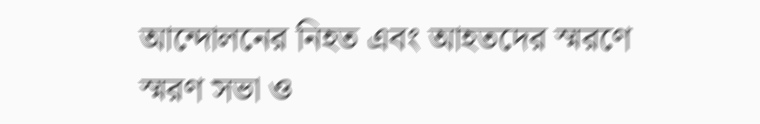আন্দোলনের নিহত এবং আহতদের স্মরণে স্মরণ সভা ও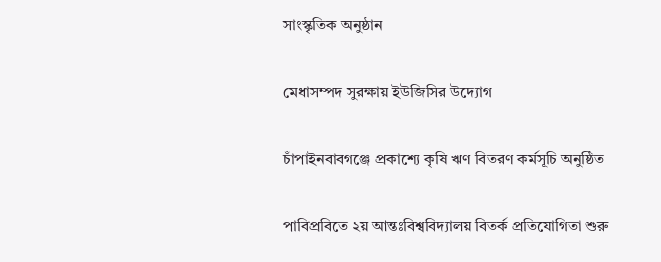সাংস্কৃতিক অনুষ্ঠান

মেধাসম্পদ সুরক্ষায় ইউজিসির উদ্যোগ

চাঁপাইনবাবগঞ্জে প্রকাশ্যে কৃষি ঋণ বিতরণ কর্মসূচি অনুষ্ঠিত

পাবিপ্রবিতে ২য় আন্তঃবিশ্ববিদ্যালয় বিতর্ক প্রতিযোগিতা শুরু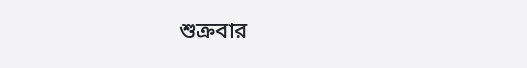শুক্রবার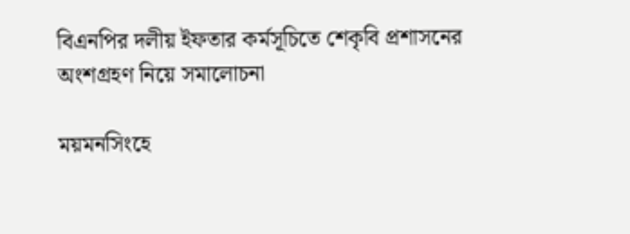বিএনপির দলীয় ইফতার কর্মসূচিতে শেকৃবি প্রশাসনের অংশগ্রহণ নিয়ে সমালোচনা

ময়মনসিংহে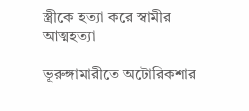স্ত্রীকে হত্যা করে স্বামীর আত্মহত্যা

ভূরুঙ্গামারীতে অটোরিকশার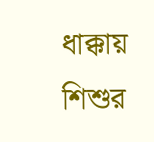ধাক্কায় শিশুর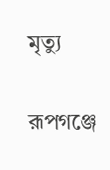মৃত্যু

রূপগঞ্জে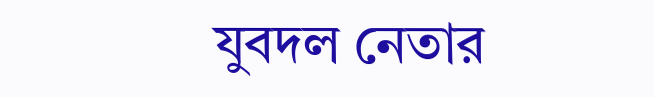যুবদল নেতার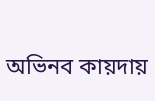অভিনব কায়দায়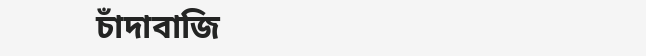চাঁদাবাজি